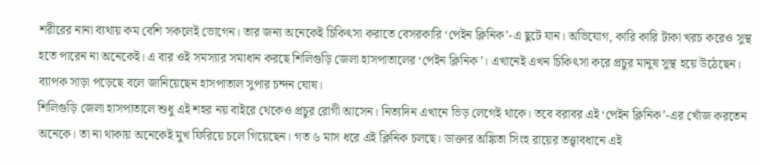শরীরের নানা ব্যথায় কম বেশি সকলেই ভোগেন। তার জন্য অনেকেই চিকিৎসা করাতে বেসরকারি ‘পেইন ক্লিনিক’-এ ছুটে যান। অভিযোগ, কারি কারি টাকা খরচ করেও সুস্থ হতে পারেন না অনেকেই। এ বার ওই সমস্যার সমাধান করছে শিলিগুড়ি জেলা হাসপাতালের ‘পেইন ক্লিনিক’। এখানেই এখন চিকিৎসা করে প্রচুর মানুষ সুস্থ হয়ে উঠেছেন। ব্যাপক সাড়া পড়েছে বলে জানিয়েছেন হাসপাতাল সুপার চন্দন ঘোষ।
শিলিগুড়ি জেলা হাসপাতালে শুধু এই শহর নয় বাইরে থেকেও প্রচুর রোগী আসেন। নিত্যদিন এখানে ভিড় লেগেই থাকে। তবে বরাবর এই ‘পেইন ক্লিনিক’-এর খোঁজ করতেন অনেকে। তা না থাকায় অনেকেই মুখ ফিরিয়ে চলে গিয়েছেন। গত ৬ মাস ধরে এই ক্লিনিক চলছে। ডাক্তার অঙ্কিতা সিংহ রায়ের তত্ত্বাবধানে এই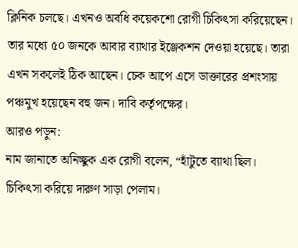ক্লিনিক চলছে। এখনও অবধি কয়েকশো রোগী চিকিৎসা করিয়েছেন। তার মধ্যে ৫০ জনকে আবার ব্যাথার ইঞ্জেকশন দেওয়া হয়েছে। তারা এখন সকলেই ঠিক আছেন। চেক আপে এসে ডাক্তারের প্রশংসায় পঞ্চমুখ হয়েছেন বহু জন। দাবি কর্তৃপক্ষের।
আরও পড়ুন:
নাম জানাতে অনিচ্ছুক এক রোগী বলেন, “হাঁটুতে ব্যাথা ছিল। চিকিৎসা করিয়ে দারুণ সাড়া পেলাম।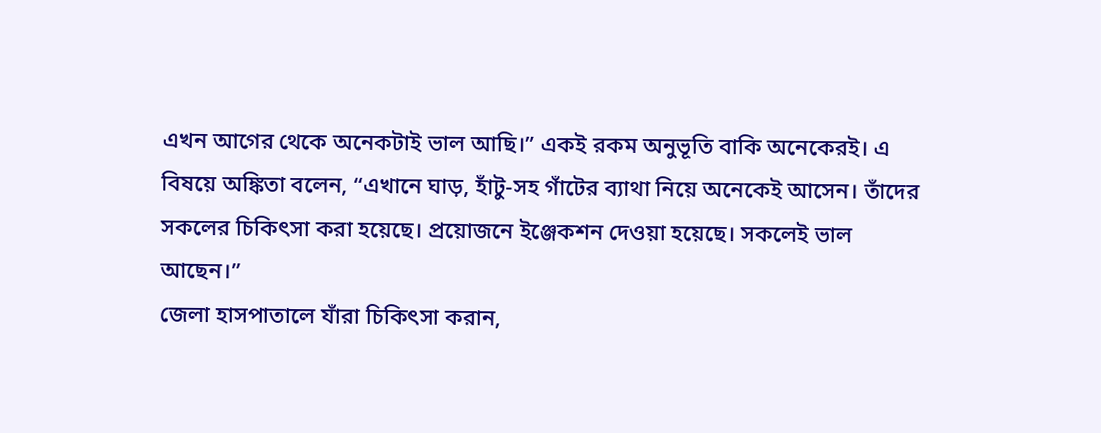এখন আগের থেকে অনেকটাই ভাল আছি।” একই রকম অনুভূতি বাকি অনেকেরই। এ বিষয়ে অঙ্কিতা বলেন, “এখানে ঘাড়, হাঁটু-সহ গাঁটের ব্যাথা নিয়ে অনেকেই আসেন। তাঁদের সকলের চিকিৎসা করা হয়েছে। প্রয়োজনে ইঞ্জেকশন দেওয়া হয়েছে। সকলেই ভাল আছেন।”
জেলা হাসপাতালে যাঁরা চিকিৎসা করান,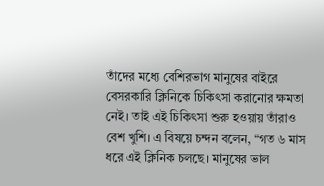তাঁদের মধ্যে বেশিরভাগ মানুষের বাইরে বেসরকারি ক্লিনিকে চিকিৎসা করানোর ক্ষমতা নেই। তাই এই চিকিৎসা শুরু হওয়ায় তাঁরাও বেশ খুশি। এ বিষয়ে চন্দন বলেন, “গত ৬ মাস ধরে এই ক্লিনিক চলছে। মানুষের ভাল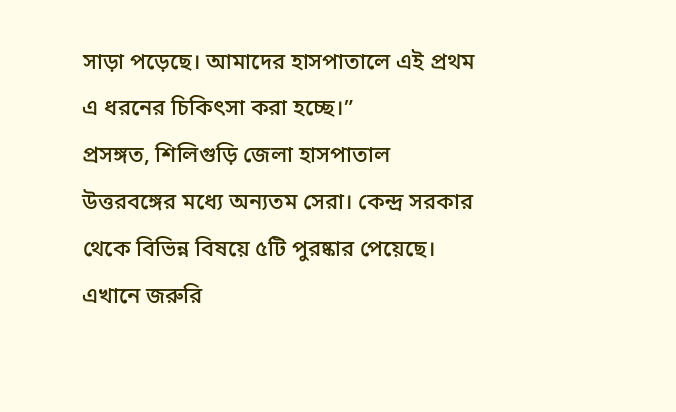সাড়া পড়েছে। আমাদের হাসপাতালে এই প্রথম এ ধরনের চিকিৎসা করা হচ্ছে।”
প্রসঙ্গত, শিলিগুড়ি জেলা হাসপাতাল উত্তরবঙ্গের মধ্যে অন্যতম সেরা। কেন্দ্র সরকার থেকে বিভিন্ন বিষয়ে ৫টি পুরষ্কার পেয়েছে। এখানে জরুরি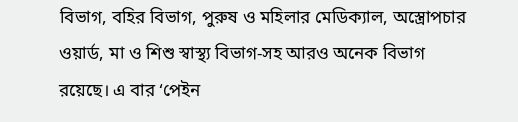বিভাগ, বহির বিভাগ, পুরুষ ও মহিলার মেডিক্যাল, অস্ত্রোপচার ওয়ার্ড, মা ও শিশু স্বাস্থ্য বিভাগ-সহ আরও অনেক বিভাগ রয়েছে। এ বার ‘পেইন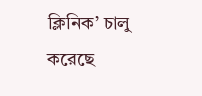ক্লিনিক’ চালু করেছে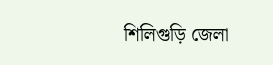শিলিগুড়ি জেলা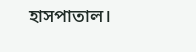হাসপাতাল।